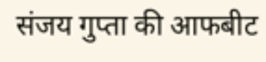संजय गुप्ता की आफबीट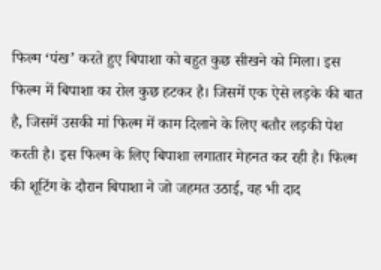फिल्म ‘पंख’ करते हुए बिपाशा को बहुत कुछ सीखने को मिला। इस फिल्म में बिपाशा का रोल कुछ हटकर है। जिसमें एक ऐसे लड़के की बात है, जिसमें उसकी मां फिल्म में काम दिलाने के लिए बतौर लड़की पेश करती है। इस फिल्म के लिए बिपाशा लगातार मेहनत कर रही है। फिल्म की शूटिंग के दौरान बिपाशा ने जो जहमत उठाई, वह भी दाद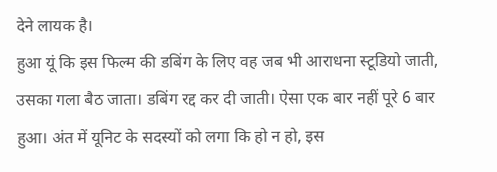देने लायक है।
हुआ यूं कि इस फिल्म की डबिंग के लिए वह जब भी आराधना स्टूडियो जाती, उसका गला बैठ जाता। डबिंग रद्द कर दी जाती। ऐसा एक बार नहीं पूरे 6 बार हुआ। अंत में यूनिट के सदस्यों को लगा कि हो न हो, इस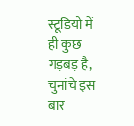स्टूडियो में ही कुछ गड़बड़ है, चुनांचे इस बार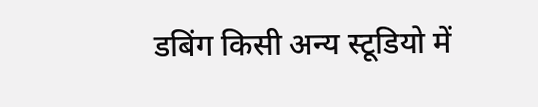डबिंग किसी अन्य स्टूडियो में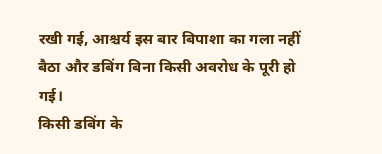रखी गई, आश्चर्य इस बार बिपाशा का गला नहीं बैठा और डबिंग बिना किसी अवरोध के पूरी हो गई।
किसी डबिंग के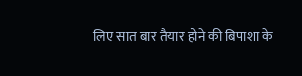लिए सात बार तैयार होने की बिपाशा के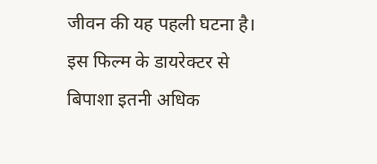जीवन की यह पहली घटना है। इस फिल्म के डायरेक्टर से बिपाशा इतनी अधिक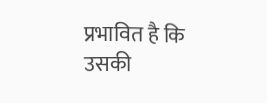प्रभावित है कि उसकी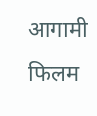आगामी फिलम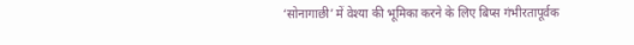‘सोनागाछी’ में वेश्या की भूमिका करने के लिए बिप्स गंभीरतापूर्वक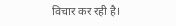विचार कर रही है।